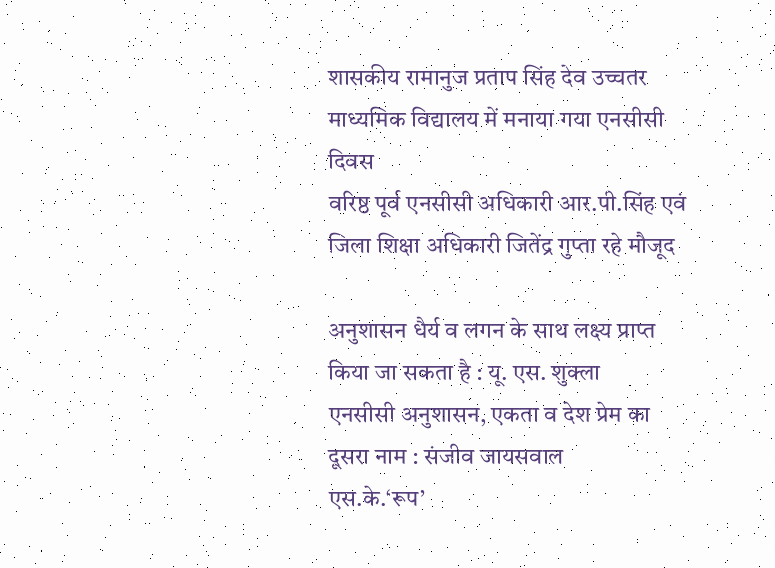शासकीय रामानुज प्रताप सिंह देव उच्चतर माध्यमिक विद्यालय में मनाया गया एनसीसी दिवस
वरिष्ठ पूर्व एनसीसी अधिकारी आर.पी.सिंह एवं जिला शिक्षा अधिकारी जितेंद्र गुप्ता रहे मौजूद

अनुशासन धैर्य व लगन के साथ लक्ष्य प्राप्त किया जा सकता है : यू. एस. शुक्ला
एनसीसी अनुशासन, एकता व देश प्रेम का दूसरा नाम : संजीव जायसवाल
एस.के.‘रूप’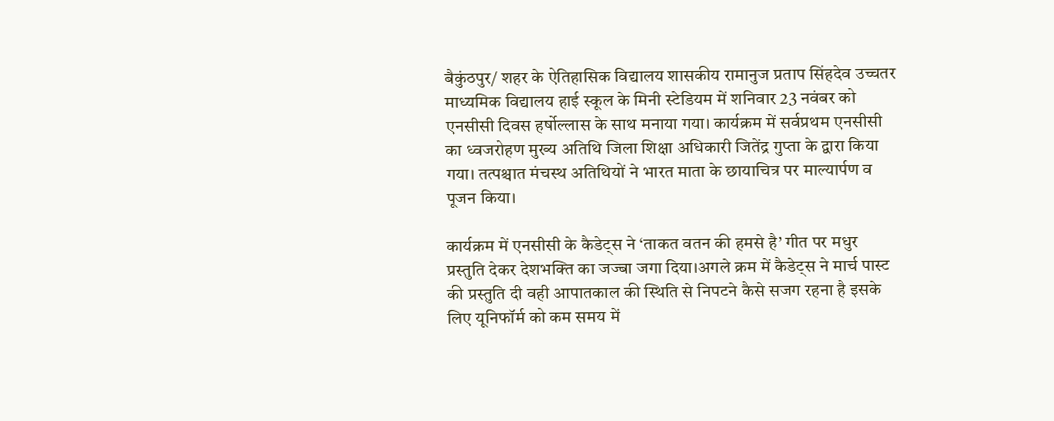बैकुंठपुर/ शहर के ऐतिहासिक विद्यालय शासकीय रामानुज प्रताप सिंहदेव उच्चतर माध्यमिक विद्यालय हाई स्कूल के मिनी स्टेडियम में शनिवार 23 नवंबर को एनसीसी दिवस हर्षोल्लास के साथ मनाया गया। कार्यक्रम में सर्वप्रथम एनसीसी का ध्वजरोहण मुख्य अतिथि जिला शिक्षा अधिकारी जितेंद्र गुप्ता के द्वारा किया गया। तत्पश्चात मंचस्थ अतिथियों ने भारत माता के छायाचित्र पर माल्यार्पण व पूजन किया।

कार्यक्रम में एनसीसी के कैडेट्स ने ‘ताकत वतन की हमसे है’ गीत पर मधुर प्रस्तुति देकर देशभक्ति का जज्बा जगा दिया।अगले क्रम में कैडेट्स ने मार्च पास्ट की प्रस्तुति दी वही आपातकाल की स्थिति से निपटने कैसे सजग रहना है इसके लिए यूनिफॉर्म को कम समय में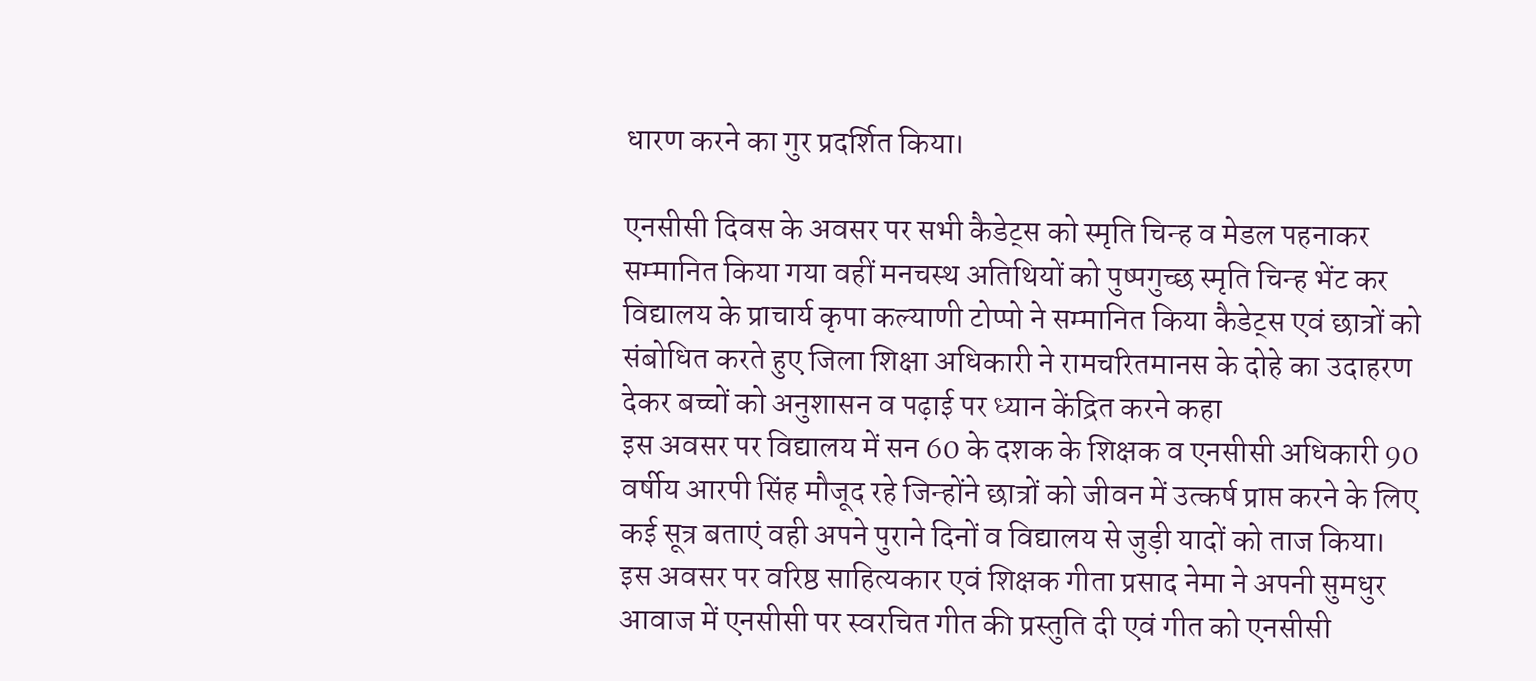धारण करने का गुर प्रदर्शित किया।

एनसीसी दिवस के अवसर पर सभी कैडेट्स को स्मृति चिन्ह व मेडल पहनाकर सम्मानित किया गया वहीं मनचस्थ अतिथियों को पुष्पगुच्छ स्मृति चिन्ह भेंट कर विद्यालय के प्राचार्य कृपा कल्याणी टोप्पो ने सम्मानित किया कैडेट्स एवं छात्रों को संबोधित करते हुए जिला शिक्षा अधिकारी ने रामचरितमानस के दोहे का उदाहरण देकर बच्चों को अनुशासन व पढ़ाई पर ध्यान केंद्रित करने कहा
इस अवसर पर विद्यालय में सन 60 के दशक के शिक्षक व एनसीसी अधिकारी 90 वर्षीय आरपी सिंह मौजूद रहे जिन्होंने छात्रों को जीवन में उत्कर्ष प्राप्त करने के लिए कई सूत्र बताएं वही अपने पुराने दिनों व विद्यालय से जुड़ी यादों को ताज किया।
इस अवसर पर वरिष्ठ साहित्यकार एवं शिक्षक गीता प्रसाद नेमा ने अपनी सुमधुर आवाज में एनसीसी पर स्वरचित गीत की प्रस्तुति दी एवं गीत को एनसीसी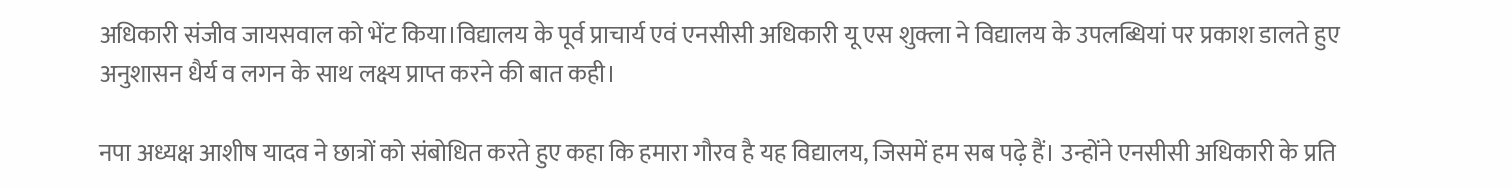अधिकारी संजीव जायसवाल को भेंट किया।विद्यालय के पूर्व प्राचार्य एवं एनसीसी अधिकारी यू एस शुक्ला ने विद्यालय के उपलब्धियां पर प्रकाश डालते हुए अनुशासन धैर्य व लगन के साथ लक्ष्य प्राप्त करने की बात कही।

नपा अध्यक्ष आशीष यादव ने छात्रों को संबोधित करते हुए कहा कि हमारा गौरव है यह विद्यालय, जिसमें हम सब पढ़े हैं। उन्होंने एनसीसी अधिकारी के प्रति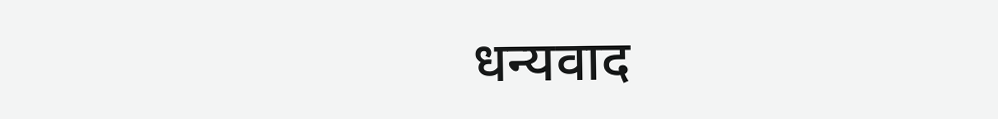धन्यवाद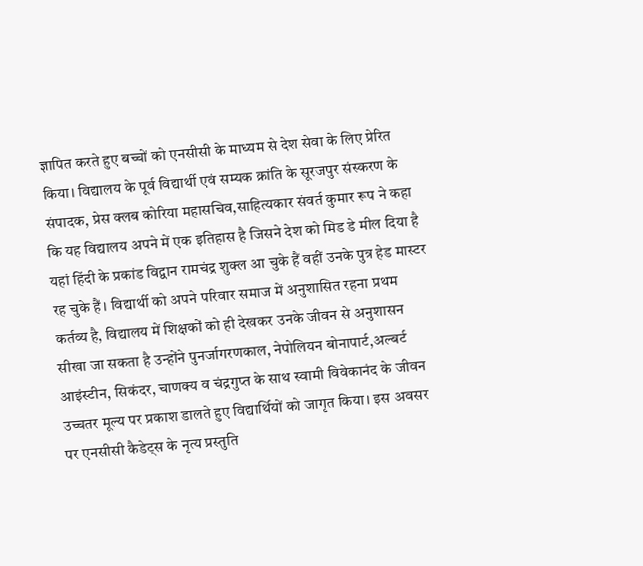ज्ञापित करते हुए बच्चों को एनसीसी के माध्यम से देश सेवा के लिए प्रेरित किया। विद्यालय के पूर्व विद्यार्थी एवं सम्यक क्रांति के सूरजपुर संस्करण के संपादक, प्रेस क्लब कोरिया महासचिव,साहित्यकार संवर्त कुमार रूप ने कहा कि यह विद्यालय अपने में एक इतिहास है जिसने देश को मिड डे मील दिया है यहां हिंदी के प्रकांड विद्वान रामचंद्र शुक्ल आ चुके हैं वहीं उनके पुत्र हेड मास्टर रह चुके हैं। विद्यार्थी को अपने परिवार समाज में अनुशासित रहना प्रथम कर्तव्य है, विद्यालय में शिक्षकों को ही देखकर उनके जीवन से अनुशासन सीखा जा सकता है उन्होंने पुनर्जागरणकाल, नेपोलियन बोनापार्ट,अल्बर्ट आइंस्टीन, सिकंदर, चाणक्य व चंद्रगुप्त के साथ स्वामी विवेकानंद के जीवन उच्चतर मूल्य पर प्रकाश डालते हुए विद्यार्थियों को जागृत किया। इस अवसर पर एनसीसी कैडेट्स के नृत्य प्रस्तुति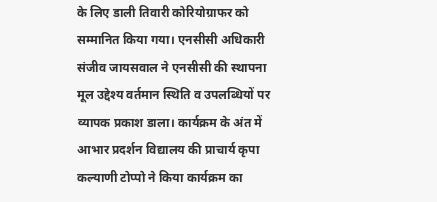के लिए डाली तिवारी कोरियोग्राफर को सम्मानित किया गया। एनसीसी अधिकारी संजीव जायसवाल ने एनसीसी की स्थापना मूल उद्देश्य वर्तमान स्थिति व उपलब्धियों पर व्यापक प्रकाश डाला। कार्यक्रम के अंत में आभार प्रदर्शन विद्यालय की प्राचार्य कृपा कल्याणी टोप्पो ने किया कार्यक्रम का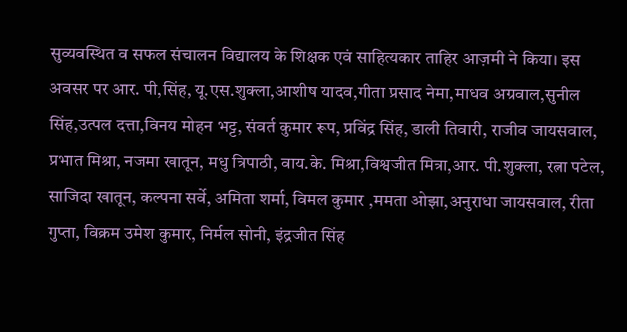सुव्यवस्थित व सफल संचालन विद्यालय के शिक्षक एवं साहित्यकार ताहिर आज़मी ने किया। इस अवसर पर आर. पी,सिंह, यू.एस.शुक्ला,आशीष यादव,गीता प्रसाद नेमा,माधव अग्रवाल,सुनील सिंह,उत्पल दत्ता,विनय मोहन भट्ट, संवर्त कुमार रूप, प्रविंद्र सिंह, डाली तिवारी, राजीव जायसवाल, प्रभात मिश्रा, नजमा खातून, मधु त्रिपाठी, वाय.के. मिश्रा,विश्वजीत मित्रा,आर. पी.शुक्ला, रत्ना पटेल, साजिदा खातून, कल्पना सर्वे, अमिता शर्मा, विमल कुमार ,ममता ओझा,अनुराधा जायसवाल, रीता गुप्ता, विक्रम उमेश कुमार, निर्मल सोनी, इंद्रजीत सिंह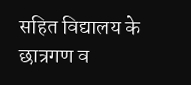सहित विद्यालय के छात्रगण व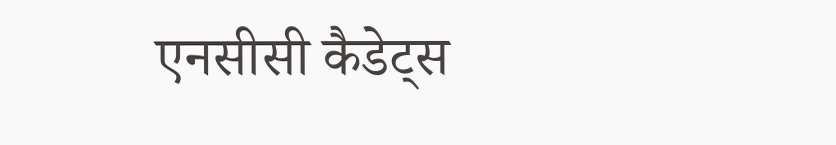एनसीसी कैडेट्स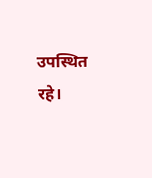उपस्थित रहे।